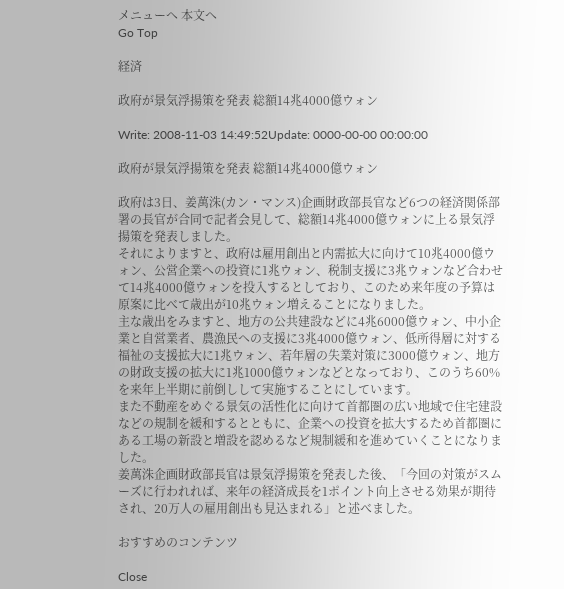メニューへ 本文へ
Go Top

経済

政府が景気浮揚策を発表 総額14兆4000億ウォン

Write: 2008-11-03 14:49:52Update: 0000-00-00 00:00:00

政府が景気浮揚策を発表 総額14兆4000億ウォン

政府は3日、姜萬洙(カン・マンス)企画財政部長官など6つの経済関係部署の長官が合同で記者会見して、総額14兆4000億ウォンに上る景気浮揚策を発表しました。
それによりますと、政府は雇用創出と内需拡大に向けて10兆4000億ウォン、公営企業への投資に1兆ウォン、税制支援に3兆ウォンなど合わせて14兆4000億ウォンを投入するとしており、このため来年度の予算は原案に比べて歳出が10兆ウォン増えることになりました。
主な歳出をみますと、地方の公共建設などに4兆6000億ウォン、中小企業と自営業者、農漁民への支援に3兆4000億ウォン、低所得層に対する福祉の支援拡大に1兆ウォン、若年層の失業対策に3000億ウォン、地方の財政支援の拡大に1兆1000億ウォンなどとなっており、このうち60%を来年上半期に前倒しして実施することにしています。
また不動産をめぐる景気の活性化に向けて首都圏の広い地域で住宅建設などの規制を緩和するとともに、企業への投資を拡大するため首都圏にある工場の新設と増設を認めるなど規制緩和を進めていくことになりました。
姜萬洙企画財政部長官は景気浮揚策を発表した後、「今回の対策がスムーズに行われれば、来年の経済成長を1ポイント向上させる効果が期待され、20万人の雇用創出も見込まれる」と述べました。

おすすめのコンテンツ

Close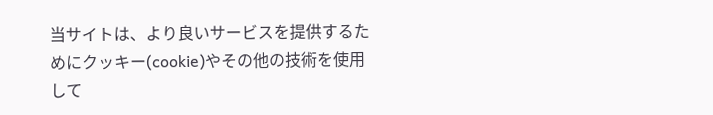当サイトは、より良いサービスを提供するためにクッキー(cookie)やその他の技術を使用して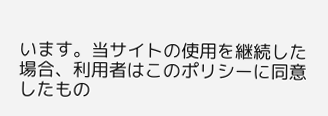います。当サイトの使用を継続した場合、利用者はこのポリシーに同意したもの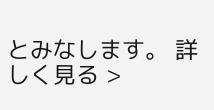とみなします。 詳しく見る >